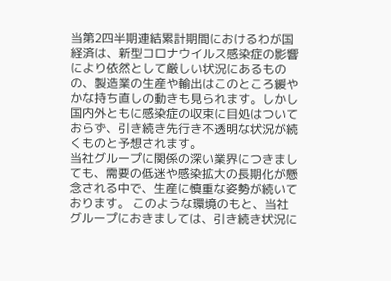当第2四半期連結累計期間におけるわが国経済は、新型コロナウイルス感染症の影響により依然として厳しい状況にあるものの、製造業の生産や輸出はこのところ緩やかな持ち直しの動きも見られます。しかし国内外ともに感染症の収束に目処はついておらず、引き続き先行き不透明な状況が続くものと予想されます。
当社グループに関係の深い業界につきましても、需要の低迷や感染拡大の長期化が懸念される中で、生産に慎重な姿勢が続いております。 このような環境のもと、当社グループにおきましては、引き続き状況に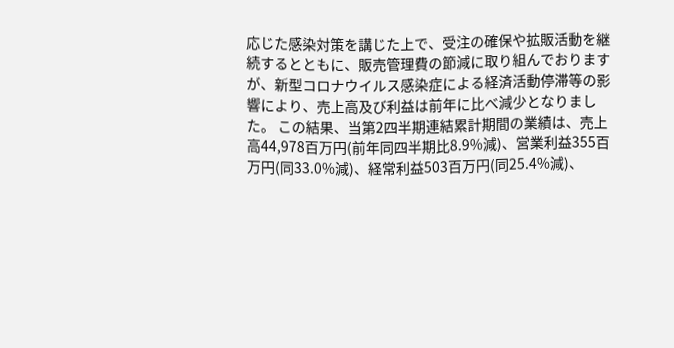応じた感染対策を講じた上で、受注の確保や拡販活動を継続するとともに、販売管理費の節減に取り組んでおりますが、新型コロナウイルス感染症による経済活動停滞等の影響により、売上高及び利益は前年に比べ減少となりました。 この結果、当第2四半期連結累計期間の業績は、売上高44,978百万円(前年同四半期比8.9%減)、営業利益355百万円(同33.0%減)、経常利益503百万円(同25.4%減)、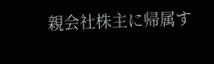親会社株主に帰属す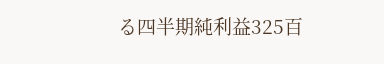る四半期純利益325百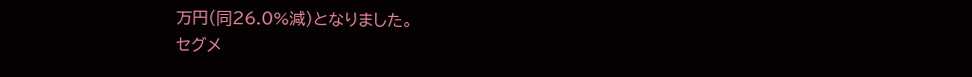万円(同26.0%減)となりました。
セグメ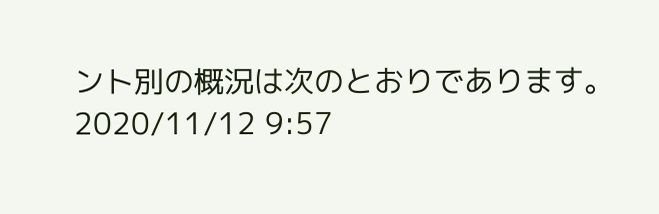ント別の概況は次のとおりであります。
2020/11/12 9:57